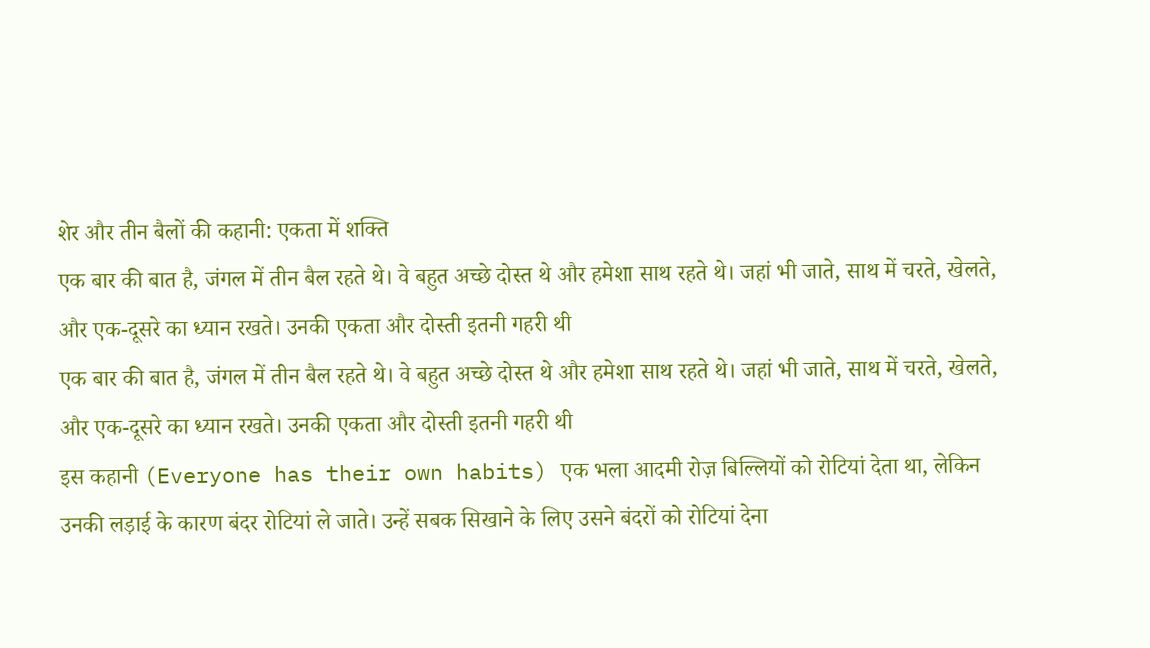शेर और तीन बैलों की कहानी: एकता में शक्ति
एक बार की बात है, जंगल में तीन बैल रहते थे। वे बहुत अच्छे दोस्त थे और हमेशा साथ रहते थे। जहां भी जाते, साथ में चरते, खेलते, और एक-दूसरे का ध्यान रखते। उनकी एकता और दोस्ती इतनी गहरी थी
एक बार की बात है, जंगल में तीन बैल रहते थे। वे बहुत अच्छे दोस्त थे और हमेशा साथ रहते थे। जहां भी जाते, साथ में चरते, खेलते, और एक-दूसरे का ध्यान रखते। उनकी एकता और दोस्ती इतनी गहरी थी
इस कहानी (Everyone has their own habits) एक भला आदमी रोज़ बिल्लियों को रोटियां देता था, लेकिन उनकी लड़ाई के कारण बंदर रोटियां ले जाते। उन्हें सबक सिखाने के लिए उसने बंदरों को रोटियां देना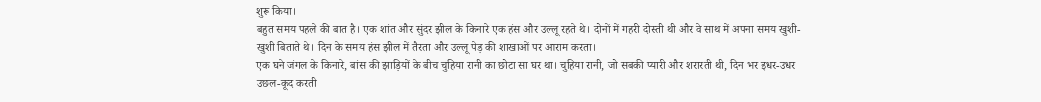शुरू किया।
बहुत समय पहले की बात है। एक शांत और सुंदर झील के किनारे एक हंस और उल्लू रहते थे। दोनों में गहरी दोस्ती थी और वे साथ में अपना समय खुशी-खुशी बिताते थे। दिन के समय हंस झील में तैरता और उल्लू पेड़ की शाखाओं पर आराम करता।
एक घने जंगल के किनारे, बांस की झाड़ियों के बीच चुहिया रानी का छोटा सा घर था। चुहिया रानी, जो सबकी प्यारी और शरारती थी, दिन भर इधर-उधर उछल-कूद करती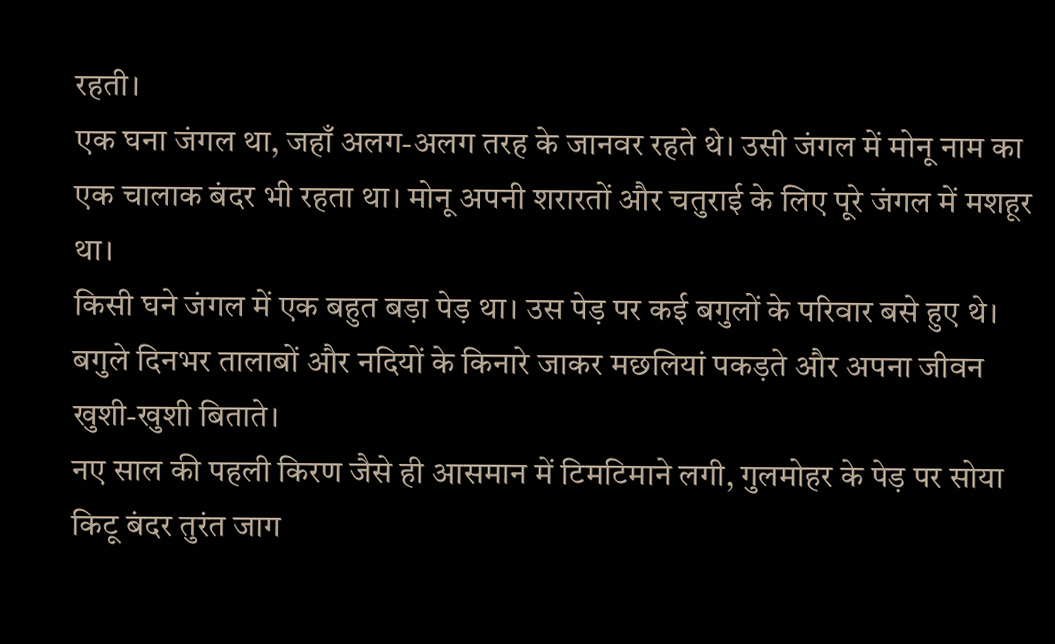रहती।
एक घना जंगल था, जहाँ अलग-अलग तरह के जानवर रहते थे। उसी जंगल में मोनू नाम का एक चालाक बंदर भी रहता था। मोनू अपनी शरारतों और चतुराई के लिए पूरे जंगल में मशहूर था।
किसी घने जंगल में एक बहुत बड़ा पेड़ था। उस पेड़ पर कई बगुलों के परिवार बसे हुए थे। बगुले दिनभर तालाबों और नदियों के किनारे जाकर मछलियां पकड़ते और अपना जीवन खुशी-खुशी बिताते।
नए साल की पहली किरण जैसे ही आसमान में टिमटिमाने लगी, गुलमोहर के पेड़ पर सोया किटू बंदर तुरंत जाग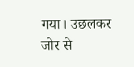गया। उछलकर जोर से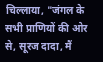चिल्लाया, "जंगल के सभी प्राणियों की ओर से, सूरज दादा, मैं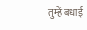तुम्हें बधाई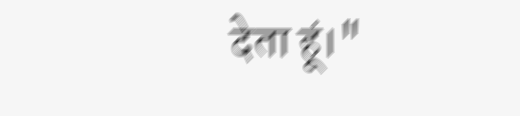देता हूं।"